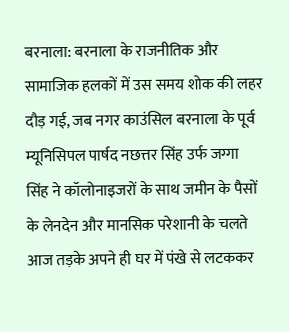बरनाला: बरनाला के राजनीतिक और सामाजिक हलकों में उस समय शोक की लहर दौड़ गई, जब नगर काउंसिल बरनाला के पूर्व म्यूनिसिपल पार्षद नछत्तर सिंह उर्फ जग्गा सिंह ने कॉलोनाइजरों के साथ जमीन के पैसों के लेनदेन और मानसिक परेशानी के चलते आज तड़के अपने ही घर में पंखे से लटककर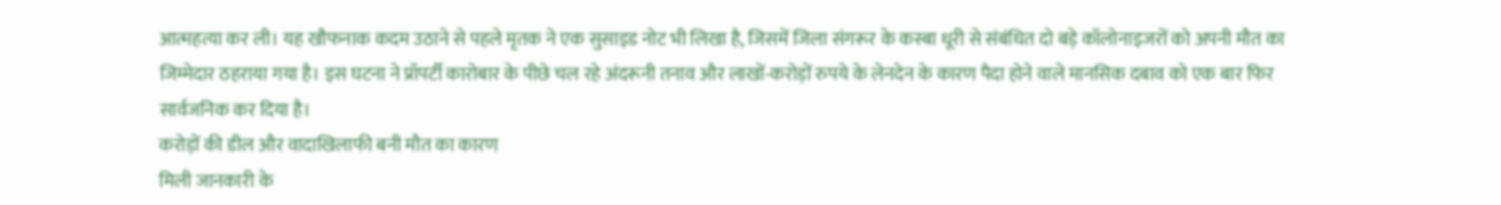आत्महत्या कर ली। यह खौफनाक कदम उठाने से पहले मृतक ने एक सुसाइड नोट भी लिखा है, जिसमें जिला संगरूर के कस्बा धूरी से संबंधित दो बड़े कॉलोनाइजरों को अपनी मौत का जिम्मेदार ठहराया गया है। इस घटना ने प्रॉपर्टी कारोबार के पीछे चल रहे अंदरूनी तनाव और लाखों-करोड़ों रुपये के लेनदेन के कारण पैदा होने वाले मानसिक दबाव को एक बार फिर सार्वजनिक कर दिया है।
करोड़ों की डील और वादाखिलाफी बनी मौत का कारण
मिली जानकारी के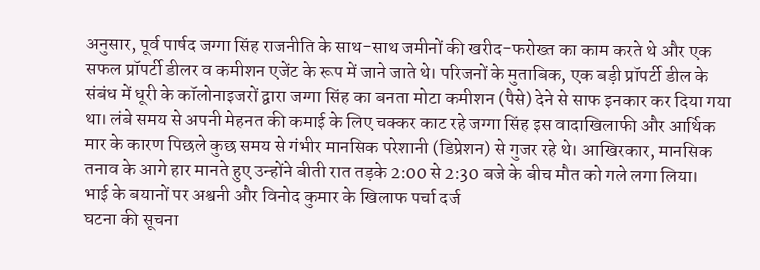अनुसार, पूर्व पार्षद जग्गा सिंह राजनीति के साथ-साथ जमीनों की खरीद-फरोख्त का काम करते थे और एक सफल प्रॉपर्टी डीलर व कमीशन एजेंट के रूप में जाने जाते थे। परिजनों के मुताबिक, एक बड़ी प्रॉपर्टी डील के संबंध में धूरी के कॉलोनाइजरों द्वारा जग्गा सिंह का बनता मोटा कमीशन (पैसे) देने से साफ इनकार कर दिया गया था। लंबे समय से अपनी मेहनत की कमाई के लिए चक्कर काट रहे जग्गा सिंह इस वादाखिलाफी और आर्थिक मार के कारण पिछले कुछ समय से गंभीर मानसिक परेशानी (डिप्रेशन) से गुजर रहे थे। आखिरकार, मानसिक तनाव के आगे हार मानते हुए उन्होंने बीती रात तड़के 2:00 से 2:30 बजे के बीच मौत को गले लगा लिया।
भाई के बयानों पर अश्वनी और विनोद कुमार के खिलाफ पर्चा दर्ज
घटना की सूचना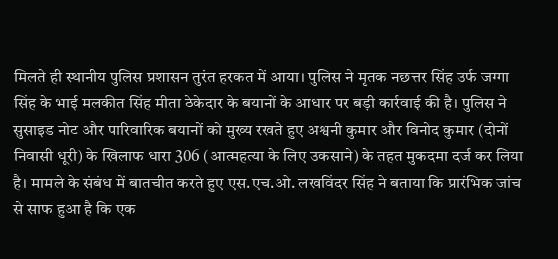मिलते ही स्थानीय पुलिस प्रशासन तुरंत हरकत में आया। पुलिस ने मृतक नछत्तर सिंह उर्फ जग्गा सिंह के भाई मलकीत सिंह मीता ठेकेदार के बयानों के आधार पर बड़ी कार्रवाई की है। पुलिस ने सुसाइड नोट और पारिवारिक बयानों को मुख्य रखते हुए अश्वनी कुमार और विनोद कुमार (दोनों निवासी धूरी) के खिलाफ धारा 306 (आत्महत्या के लिए उकसाने) के तहत मुकदमा दर्ज कर लिया है। मामले के संबंध में बातचीत करते हुए एस.एच.ओ. लखविंदर सिंह ने बताया कि प्रारंभिक जांच से साफ हुआ है कि एक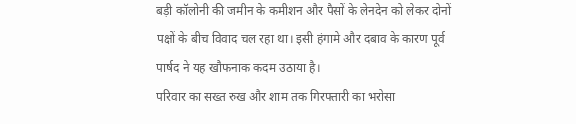बड़ी कॉलोनी की जमीन के कमीशन और पैसों के लेनदेन को लेकर दोनों पक्षों के बीच विवाद चल रहा था। इसी हंगामे और दबाव के कारण पूर्व पार्षद ने यह खौफनाक कदम उठाया है।
परिवार का सख्त रुख और शाम तक गिरफ्तारी का भरोसा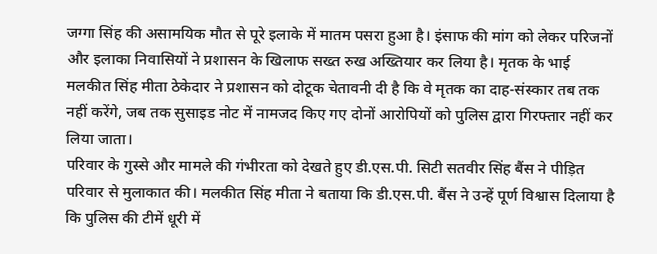जग्गा सिंह की असामयिक मौत से पूरे इलाके में मातम पसरा हुआ है। इंसाफ की मांग को लेकर परिजनों और इलाका निवासियों ने प्रशासन के खिलाफ सख्त रुख अख्तियार कर लिया है। मृतक के भाई मलकीत सिंह मीता ठेकेदार ने प्रशासन को दोटूक चेतावनी दी है कि वे मृतक का दाह-संस्कार तब तक नहीं करेंगे, जब तक सुसाइड नोट में नामजद किए गए दोनों आरोपियों को पुलिस द्वारा गिरफ्तार नहीं कर लिया जाता।
परिवार के गुस्से और मामले की गंभीरता को देखते हुए डी.एस.पी. सिटी सतवीर सिंह बैंस ने पीड़ित परिवार से मुलाकात की। मलकीत सिंह मीता ने बताया कि डी.एस.पी. बैंस ने उन्हें पूर्ण विश्वास दिलाया है कि पुलिस की टीमें धूरी में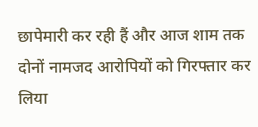छापेमारी कर रही हैं और आज शाम तक दोनों नामजद आरोपियों को गिरफ्तार कर लिया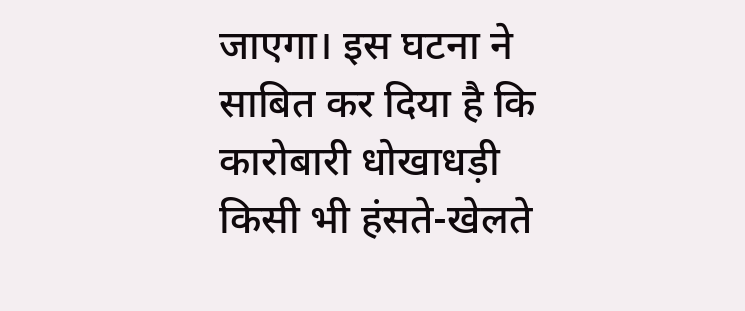जाएगा। इस घटना ने साबित कर दिया है कि कारोबारी धोखाधड़ी किसी भी हंसते-खेलते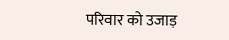परिवार को उजाड़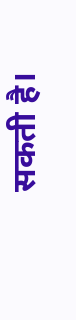सकती है।